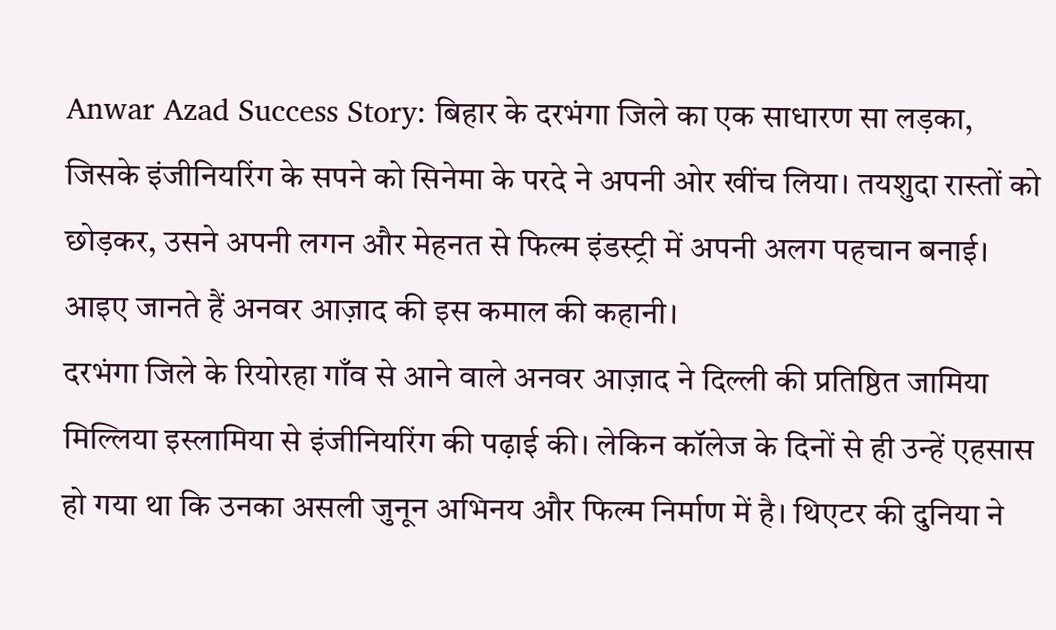Anwar Azad Success Story: बिहार के दरभंगा जिले का एक साधारण सा लड़का, जिसके इंजीनियरिंग के सपने को सिनेमा के परदे ने अपनी ओर खींच लिया। तयशुदा रास्तों को छोड़कर, उसने अपनी लगन और मेहनत से फिल्म इंडस्ट्री में अपनी अलग पहचान बनाई। आइए जानते हैं अनवर आज़ाद की इस कमाल की कहानी।
दरभंगा जिले के रियोरहा गाँव से आने वाले अनवर आज़ाद ने दिल्ली की प्रतिष्ठित जामिया मिल्लिया इस्लामिया से इंजीनियरिंग की पढ़ाई की। लेकिन कॉलेज के दिनों से ही उन्हें एहसास हो गया था कि उनका असली जुनून अभिनय और फिल्म निर्माण में है। थिएटर की दुनिया ने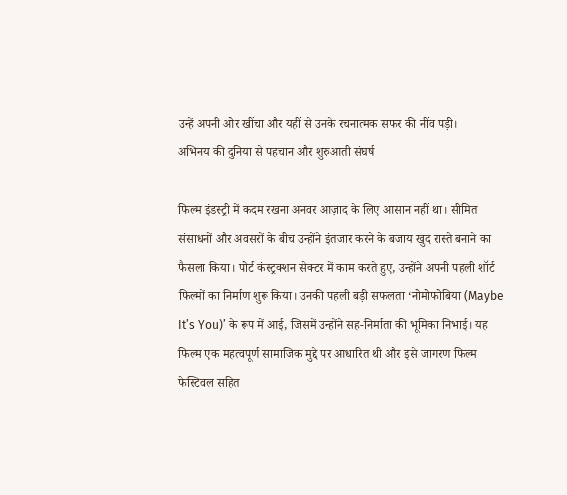उन्हें अपनी ओर खींचा और यहीं से उनके रचनात्मक सफर की नींव पड़ी।
अभिनय की दुनिया से पहचान और शुरुआती संघर्ष

फिल्म इंडस्ट्री में कदम रखना अनवर आज़ाद के लिए आसान नहीं था। सीमित संसाधनों और अवसरों के बीच उन्होंने इंतजार करने के बजाय खुद रास्ते बनाने का फैसला किया। पोर्ट कंस्ट्रक्शन सेक्टर में काम करते हुए, उन्होंने अपनी पहली शॉर्ट फिल्मों का निर्माण शुरू किया। उनकी पहली बड़ी सफलता ‘नोमोफोबिया (Maybe It’s You)’ के रूप में आई, जिसमें उन्होंने सह-निर्माता की भूमिका निभाई। यह फिल्म एक महत्वपूर्ण सामाजिक मुद्दे पर आधारित थी और इसे जागरण फिल्म फेस्टिवल सहित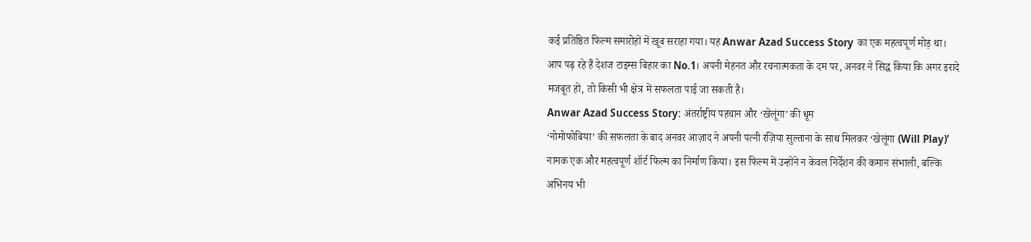कई प्रतिष्ठित फिल्म समारोहों में खूब सराहा गया। यह Anwar Azad Success Story का एक महत्वपूर्ण मोड़ था।
आप पढ़ रहे हैं देशज टाइम्स बिहार का No.1। अपनी मेहनत और रचनात्मकता के दम पर, अनवर ने सिद्ध किया कि अगर इरादे मजबूत हों, तो किसी भी क्षेत्र में सफलता पाई जा सकती है।
Anwar Azad Success Story: अंतर्राष्ट्रीय पहचान और ‘खेलूंगा’ की धूम
‘नोमोफोबिया’ की सफलता के बाद अनवर आज़ाद ने अपनी पत्नी रज़िया सुल्ताना के साथ मिलकर ‘खेलूंगा (Will Play)’ नामक एक और महत्वपूर्ण शॉर्ट फिल्म का निर्माण किया। इस फिल्म में उन्होंने न केवल निर्देशन की कमान संभाली, बल्कि अभिनय भी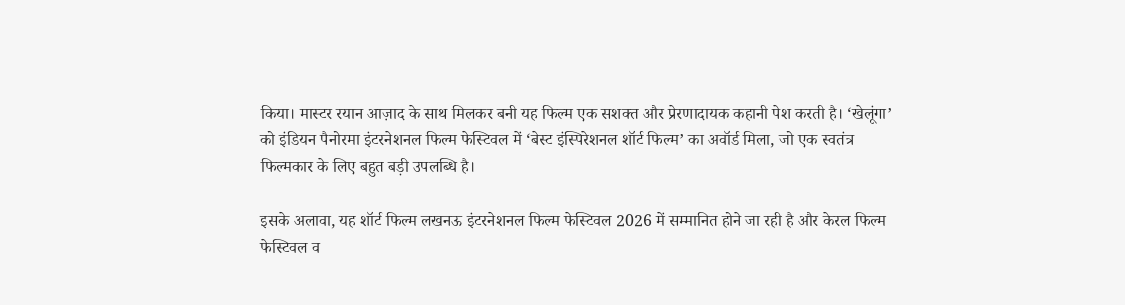किया। मास्टर रयान आज़ाद के साथ मिलकर बनी यह फिल्म एक सशक्त और प्रेरणादायक कहानी पेश करती है। ‘खेलूंगा’ को इंडियन पैनोरमा इंटरनेशनल फिल्म फेस्टिवल में ‘बेस्ट इंस्पिरेशनल शॉर्ट फिल्म’ का अवॉर्ड मिला, जो एक स्वतंत्र फिल्मकार के लिए बहुत बड़ी उपलब्धि है।

इसके अलावा, यह शॉर्ट फिल्म लखनऊ इंटरनेशनल फिल्म फेस्टिवल 2026 में सम्मानित होने जा रही है और केरल फिल्म फेस्टिवल व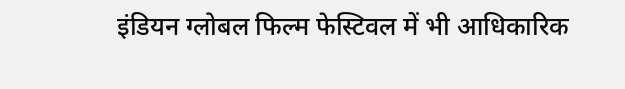इंडियन ग्लोबल फिल्म फेस्टिवल में भी आधिकारिक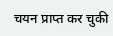चयन प्राप्त कर चुकी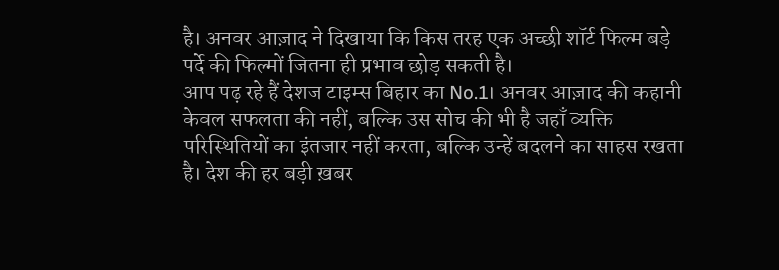है। अनवर आज़ाद ने दिखाया कि किस तरह एक अच्छी शॉर्ट फिल्म बड़े पर्दे की फिल्मों जितना ही प्रभाव छोड़ सकती है।
आप पढ़ रहे हैं देशज टाइम्स बिहार का No.1। अनवर आज़ाद की कहानी केवल सफलता की नहीं, बल्कि उस सोच की भी है जहाँ व्यक्ति परिस्थितियों का इंतजार नहीं करता, बल्कि उन्हें बदलने का साहस रखता है। देश की हर बड़ी ख़बर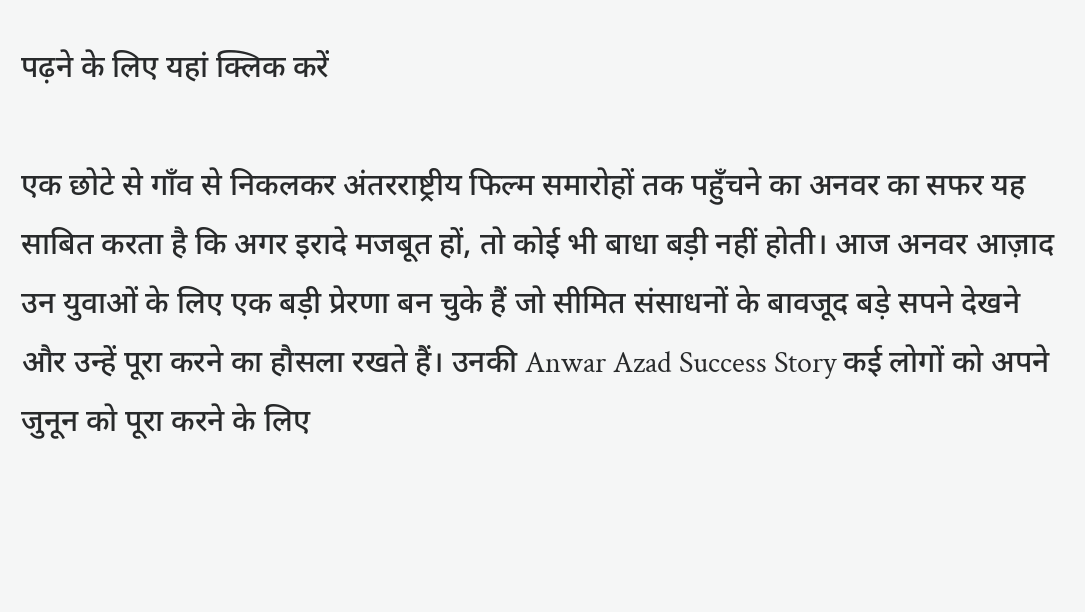पढ़ने के लिए यहां क्लिक करें

एक छोटे से गाँव से निकलकर अंतरराष्ट्रीय फिल्म समारोहों तक पहुँचने का अनवर का सफर यह साबित करता है कि अगर इरादे मजबूत हों, तो कोई भी बाधा बड़ी नहीं होती। आज अनवर आज़ाद उन युवाओं के लिए एक बड़ी प्रेरणा बन चुके हैं जो सीमित संसाधनों के बावजूद बड़े सपने देखने और उन्हें पूरा करने का हौसला रखते हैं। उनकी Anwar Azad Success Story कई लोगों को अपने जुनून को पूरा करने के लिए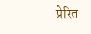प्रेरित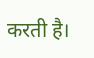करती है।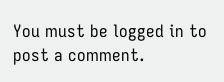You must be logged in to post a comment.